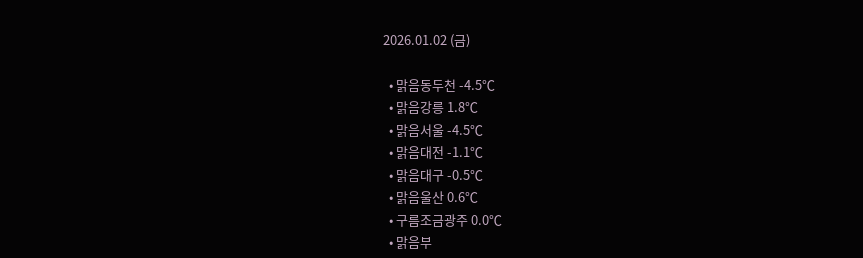2026.01.02 (금)

  • 맑음동두천 -4.5℃
  • 맑음강릉 1.8℃
  • 맑음서울 -4.5℃
  • 맑음대전 -1.1℃
  • 맑음대구 -0.5℃
  • 맑음울산 0.6℃
  • 구름조금광주 0.0℃
  • 맑음부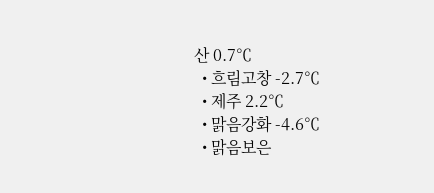산 0.7℃
  • 흐림고창 -2.7℃
  • 제주 2.2℃
  • 맑음강화 -4.6℃
  • 맑음보은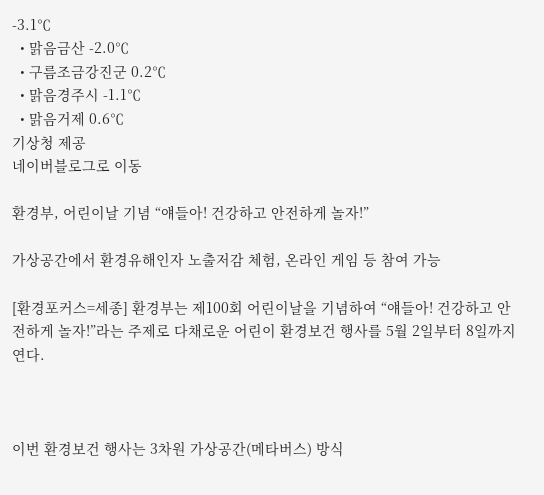-3.1℃
  • 맑음금산 -2.0℃
  • 구름조금강진군 0.2℃
  • 맑음경주시 -1.1℃
  • 맑음거제 0.6℃
기상청 제공
네이버블로그로 이동

환경부, 어린이날 기념 “얘들아! 건강하고 안전하게 놀자!”

가상공간에서 환경유해인자 노출저감 체험, 온라인 게임 등 참여 가능

[환경포커스=세종] 환경부는 제100회 어린이날을 기념하여 “얘들아! 건강하고 안전하게 놀자!”라는 주제로 다채로운 어린이 환경보건 행사를 5월 2일부터 8일까지 연다.



이번 환경보건 행사는 3차원 가상공간(메타버스) 방식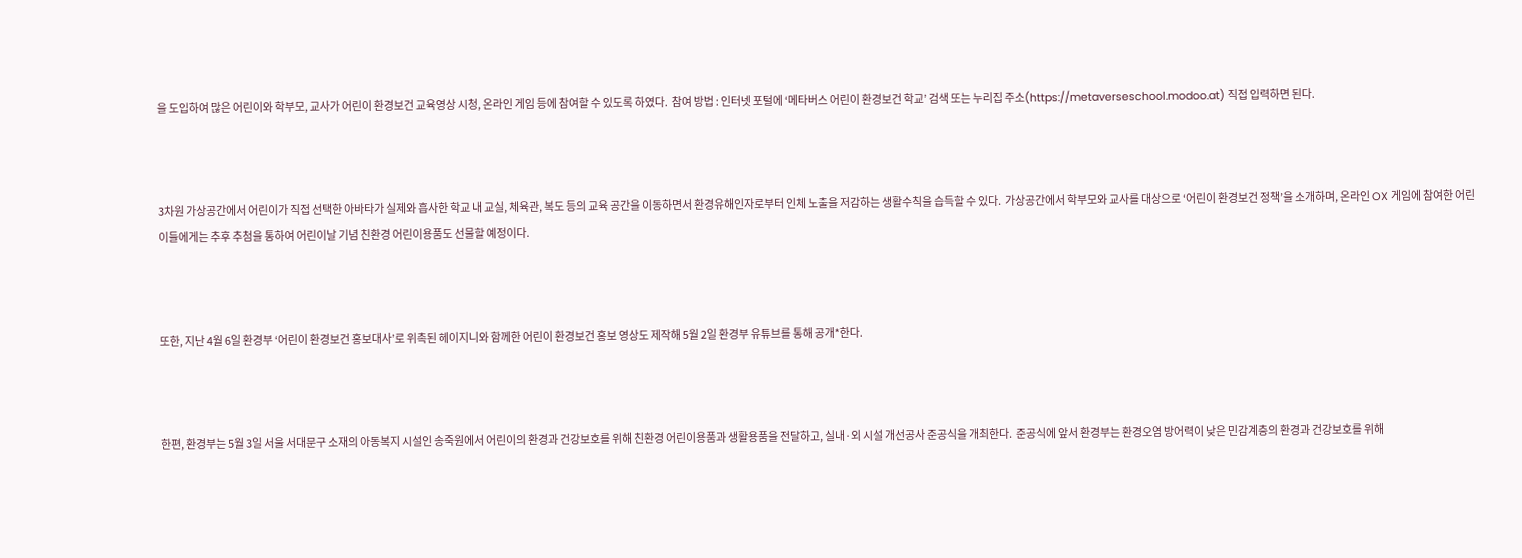을 도입하여 많은 어린이와 학부모, 교사가 어린이 환경보건 교육영상 시청, 온라인 게임 등에 참여할 수 있도록 하였다.  참여 방법 : 인터넷 포털에 ‘메타버스 어린이 환경보건 학교’ 검색 또는 누리집 주소(https://metaverseschool.modoo.at) 직접 입력하면 된다.



3차원 가상공간에서 어린이가 직접 선택한 아바타가 실제와 흡사한 학교 내 교실, 체육관, 복도 등의 교육 공간을 이동하면서 환경유해인자로부터 인체 노출을 저감하는 생활수칙을 습득할 수 있다.  가상공간에서 학부모와 교사를 대상으로 ‘어린이 환경보건 정책’을 소개하며, 온라인 OX 게임에 참여한 어린이들에게는 추후 추첨을 통하여 어린이날 기념 친환경 어린이용품도 선물할 예정이다.



또한, 지난 4월 6일 환경부 ‘어린이 환경보건 홍보대사’로 위촉된 헤이지니와 함께한 어린이 환경보건 홍보 영상도 제작해 5월 2일 환경부 유튜브를 통해 공개*한다.



한편, 환경부는 5월 3일 서울 서대문구 소재의 아동복지 시설인 송죽원에서 어린이의 환경과 건강보호를 위해 친환경 어린이용품과 생활용품을 전달하고, 실내·외 시설 개선공사 준공식을 개최한다.  준공식에 앞서 환경부는 환경오염 방어력이 낮은 민감계층의 환경과 건강보호를 위해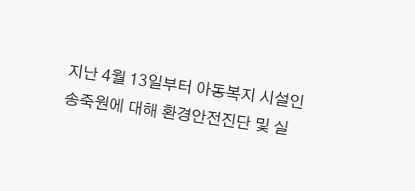지난 4월 13일부터 아동복지 시설인 송죽원에 대해 환경안전진단 및 실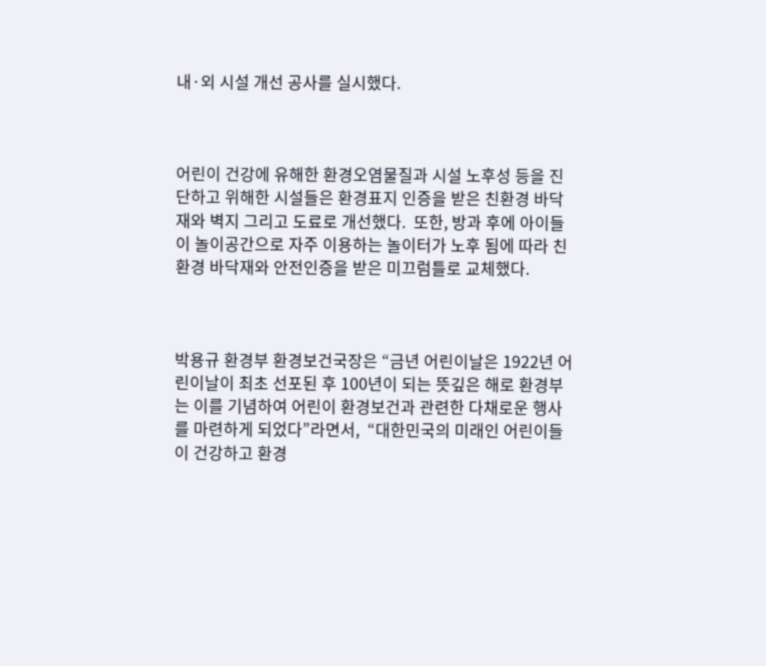내·외 시설 개선 공사를 실시했다.



어린이 건강에 유해한 환경오염물질과 시설 노후성 등을 진단하고 위해한 시설들은 환경표지 인증을 받은 친환경 바닥재와 벽지 그리고 도료로 개선했다.  또한, 방과 후에 아이들이 놀이공간으로 자주 이용하는 놀이터가 노후 됨에 따라 친환경 바닥재와 안전인증을 받은 미끄럼틀로 교체했다.



박용규 환경부 환경보건국장은 “금년 어린이날은 1922년 어린이날이 최초 선포된 후 100년이 되는 뜻깊은 해로 환경부는 이를 기념하여 어린이 환경보건과 관련한 다채로운 행사를 마련하게 되었다”라면서,  “대한민국의 미래인 어린이들이 건강하고 환경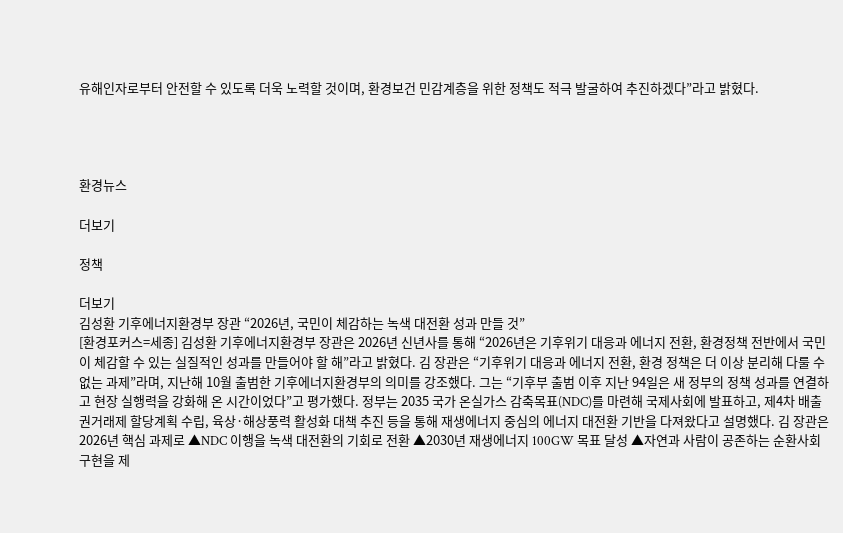유해인자로부터 안전할 수 있도록 더욱 노력할 것이며, 환경보건 민감계층을 위한 정책도 적극 발굴하여 추진하겠다”라고 밝혔다.




환경뉴스

더보기

정책

더보기
김성환 기후에너지환경부 장관 “2026년, 국민이 체감하는 녹색 대전환 성과 만들 것”
[환경포커스=세종] 김성환 기후에너지환경부 장관은 2026년 신년사를 통해 “2026년은 기후위기 대응과 에너지 전환, 환경정책 전반에서 국민이 체감할 수 있는 실질적인 성과를 만들어야 할 해”라고 밝혔다. 김 장관은 “기후위기 대응과 에너지 전환, 환경 정책은 더 이상 분리해 다룰 수 없는 과제”라며, 지난해 10월 출범한 기후에너지환경부의 의미를 강조했다. 그는 “기후부 출범 이후 지난 94일은 새 정부의 정책 성과를 연결하고 현장 실행력을 강화해 온 시간이었다”고 평가했다. 정부는 2035 국가 온실가스 감축목표(NDC)를 마련해 국제사회에 발표하고, 제4차 배출권거래제 할당계획 수립, 육상·해상풍력 활성화 대책 추진 등을 통해 재생에너지 중심의 에너지 대전환 기반을 다져왔다고 설명했다. 김 장관은 2026년 핵심 과제로 ▲NDC 이행을 녹색 대전환의 기회로 전환 ▲2030년 재생에너지 100GW 목표 달성 ▲자연과 사람이 공존하는 순환사회 구현을 제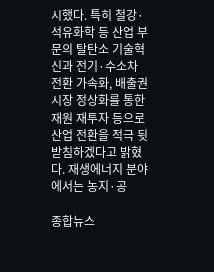시했다. 특히 철강·석유화학 등 산업 부문의 탈탄소 기술혁신과 전기·수소차 전환 가속화, 배출권 시장 정상화를 통한 재원 재투자 등으로 산업 전환을 적극 뒷받침하겠다고 밝혔다. 재생에너지 분야에서는 농지·공

종합뉴스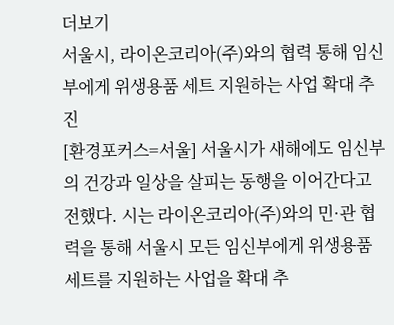더보기
서울시, 라이온코리아(주)와의 협력 통해 임신부에게 위생용품 세트 지원하는 사업 확대 추진
[환경포커스=서울] 서울시가 새해에도 임신부의 건강과 일상을 살피는 동행을 이어간다고 전했다. 시는 라이온코리아(주)와의 민·관 협력을 통해 서울시 모든 임신부에게 위생용품 세트를 지원하는 사업을 확대 추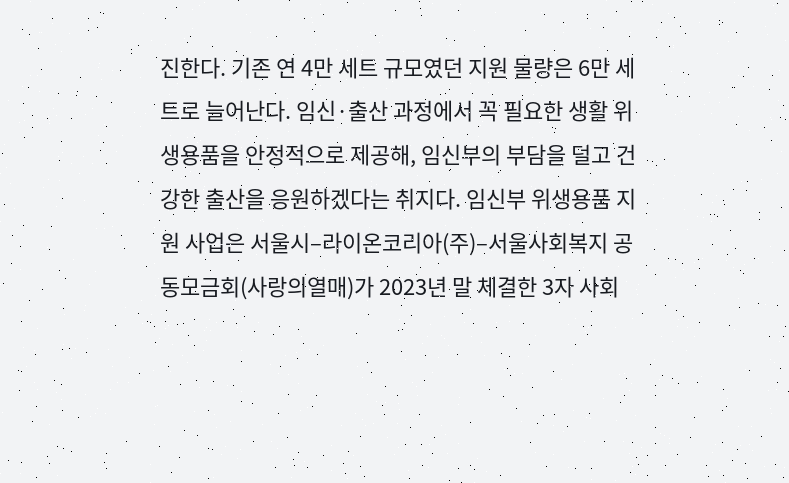진한다. 기존 연 4만 세트 규모였던 지원 물량은 6만 세트로 늘어난다. 임신·출산 과정에서 꼭 필요한 생활 위생용품을 안정적으로 제공해, 임신부의 부담을 덜고 건강한 출산을 응원하겠다는 취지다. 임신부 위생용품 지원 사업은 서울시–라이온코리아(주)–서울사회복지 공동모금회(사랑의열매)가 2023년 말 체결한 3자 사회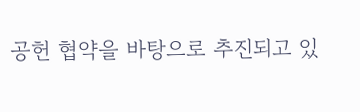공헌 협약을 바탕으로 추진되고 있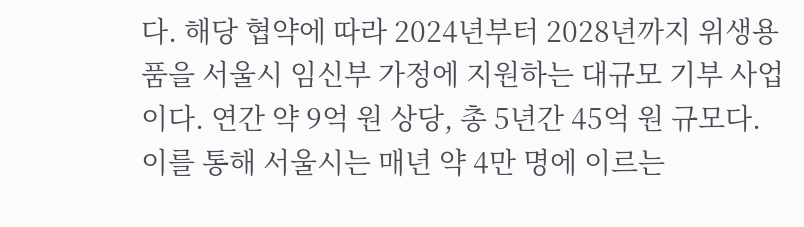다. 해당 협약에 따라 2024년부터 2028년까지 위생용품을 서울시 임신부 가정에 지원하는 대규모 기부 사업이다. 연간 약 9억 원 상당, 총 5년간 45억 원 규모다. 이를 통해 서울시는 매년 약 4만 명에 이르는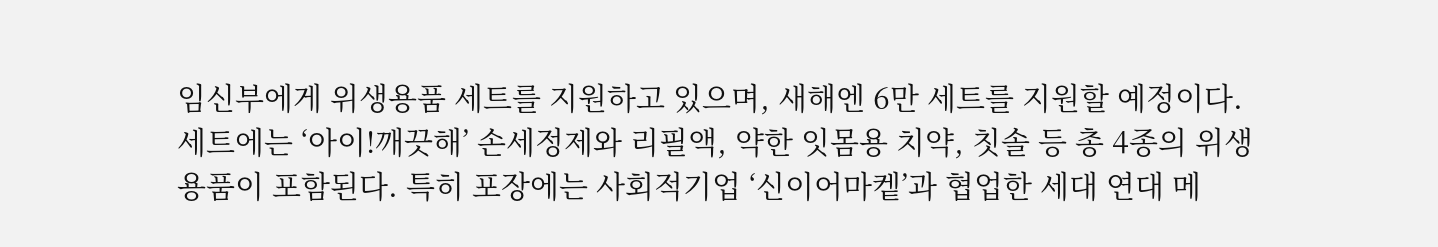임신부에게 위생용품 세트를 지원하고 있으며, 새해엔 6만 세트를 지원할 예정이다. 세트에는 ‘아이!깨끗해’ 손세정제와 리필액, 약한 잇몸용 치약, 칫솔 등 총 4종의 위생용품이 포함된다. 특히 포장에는 사회적기업 ‘신이어마켙’과 협업한 세대 연대 메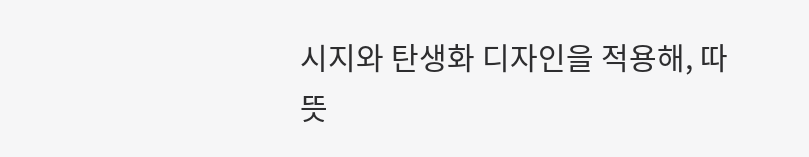시지와 탄생화 디자인을 적용해, 따뜻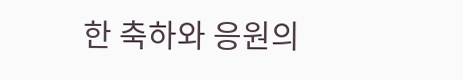한 축하와 응원의